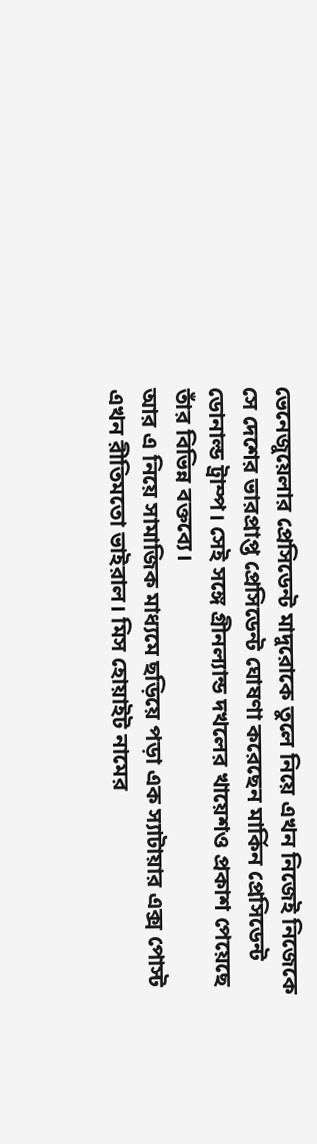ভেনেজুয়েলার প্রেসিডেন্ট মাদুরোকে তুলে নিয়ে এখন নিজেই নিজেকে সে দেশের ভারপ্রাপ্ত প্রেসিডেন্ট ঘোষণা করেছেন মার্কিন প্রেসিডেন্ট ডোনাল্ড ট্রাম্প। সেই সঙ্গে গ্রীনল্যান্ড দখলের খায়েশও প্রকাশ পেয়েছে তাঁর বিভিন্ন বক্তব্যে।
আর এ নিয়ে সামাজিক মাধ্যমে ছড়িয়ে পড়া এক স্যাটায়ার এক্স পোস্ট এখন রীতিমতো ভাইরাল। মিস হোয়াইট নামের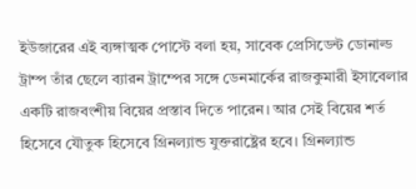ইউজারের এই ব্যঙ্গাত্মক পোস্টে বলা হয়, সাবেক প্রেসিডেন্ট ডোনাল্ড ট্রাম্প তাঁর ছেলে ব্যারন ট্রাম্পের সঙ্গে ডেনমার্কের রাজকুমারী ইসাবেলার একটি রাজবংশীয় বিয়ের প্রস্তাব দিতে পারেন। আর সেই বিয়ের শর্ত হিসেবে যৌতুক হিসেবে গ্রিনল্যান্ড যুক্তরাষ্ট্রের হবে। গ্রিনল্যান্ড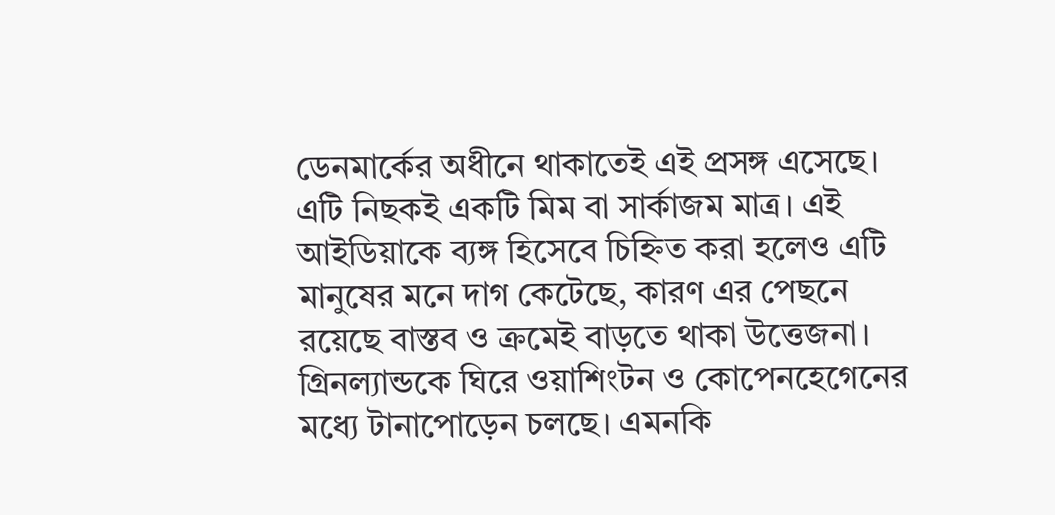ডেনমার্কের অধীনে থাকাতেই এই প্রসঙ্গ এসেছে।
এটি নিছকই একটি মিম বা সার্কাজম মাত্র। এই আইডিয়াকে ব্যঙ্গ হিসেবে চিহ্নিত করা হলেও এটি মানুষের মনে দাগ কেটেছে, কারণ এর পেছনে রয়েছে বাস্তব ও ক্রমেই বাড়তে থাকা উত্তেজনা। গ্রিনল্যান্ডকে ঘিরে ওয়াশিংটন ও কোপেনহেগেনের মধ্যে টানাপোড়েন চলছে। এমনকি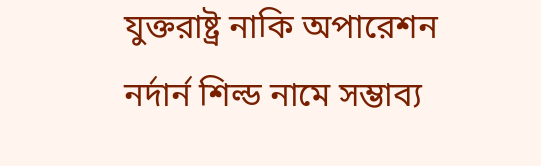যুক্তরাষ্ট্র নাকি অপারেশন নর্দার্ন শিল্ড নামে সম্ভাব্য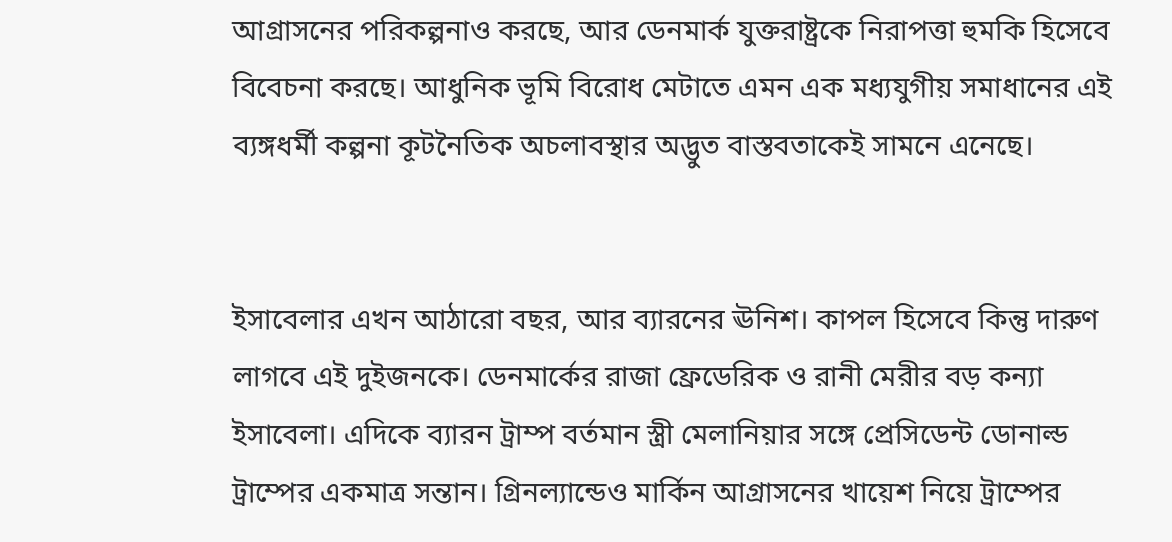আগ্রাসনের পরিকল্পনাও করছে, আর ডেনমার্ক যুক্তরাষ্ট্রকে নিরাপত্তা হুমকি হিসেবে বিবেচনা করছে। আধুনিক ভূমি বিরোধ মেটাতে এমন এক মধ্যযুগীয় সমাধানের এই ব্যঙ্গধর্মী কল্পনা কূটনৈতিক অচলাবস্থার অদ্ভুত বাস্তবতাকেই সামনে এনেছে।


ইসাবেলার এখন আঠারো বছর, আর ব্যারনের ঊনিশ। কাপল হিসেবে কিন্তু দারুণ লাগবে এই দুইজনকে। ডেনমার্কের রাজা ফ্রেডেরিক ও রানী মেরীর বড় কন্যা ইসাবেলা। এদিকে ব্যারন ট্রাম্প বর্তমান স্ত্রী মেলানিয়ার সঙ্গে প্রেসিডেন্ট ডোনাল্ড ট্রাম্পের একমাত্র সন্তান। গ্রিনল্যান্ডেও মার্কিন আগ্রাসনের খায়েশ নিয়ে ট্রাম্পের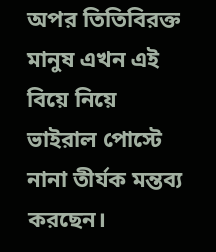অপর তিতিবিরক্ত মানুষ এখন এই বিয়ে নিয়ে ভাইরাল পোস্টে নানা তীর্যক মন্তব্য করছেন।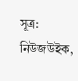সূত্র: নিউজউইক,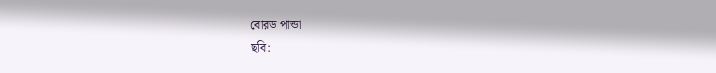বোরড পান্ডা
ছবি: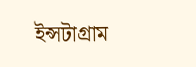ইন্সটাগ্রাম